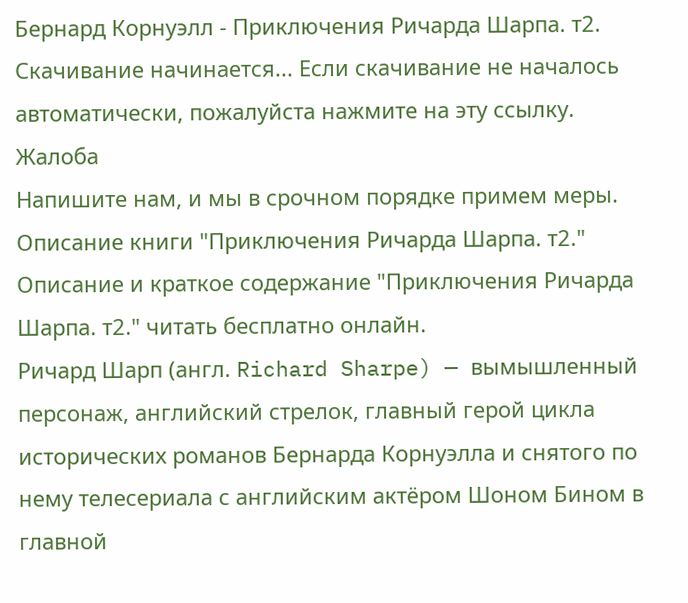Бернард Корнуэлл - Приключения Ричарда Шарпа. т2.
Скачивание начинается... Если скачивание не началось автоматически, пожалуйста нажмите на эту ссылку.
Жалоба
Напишите нам, и мы в срочном порядке примем меры.
Описание книги "Приключения Ричарда Шарпа. т2."
Описание и краткое содержание "Приключения Ричарда Шарпа. т2." читать бесплатно онлайн.
Ричард Шарп (англ. Richard Sharpe) — вымышленный персонаж, английский стрелок, главный герой цикла исторических романов Бернарда Корнуэлла и снятого по нему телесериала с английским актёром Шоном Бином в главной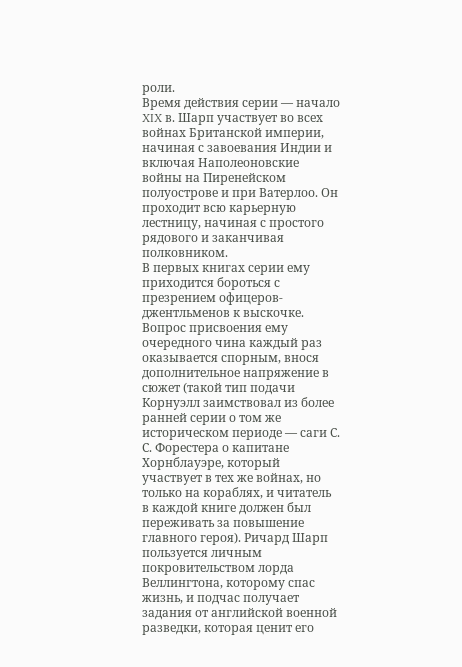роли.
Время действия серии — начало XIX в. Шарп участвует во всех войнах Британской империи, начиная с завоевания Индии и включая Наполеоновские войны на Пиренейском полуострове и при Ватерлоо. Он проходит всю карьерную лестницу, начиная с простого рядового и заканчивая полковником.
В первых книгах серии ему приходится бороться с презрением офицеров-джентльменов к выскочке. Вопрос присвоения ему очередного чина каждый раз оказывается спорным, внося дополнительное напряжение в сюжет (такой тип подачи Корнуэлл заимствовал из более ранней серии о том же историческом периоде — саги С. С. Форестера о капитане Хорнблауэре, который участвует в тех же войнах, но только на кораблях, и читатель в каждой книге должен был переживать за повышение главного героя). Ричард Шарп пользуется личным покровительством лорда Веллингтона, которому спас жизнь, и подчас получает задания от английской военной разведки, которая ценит его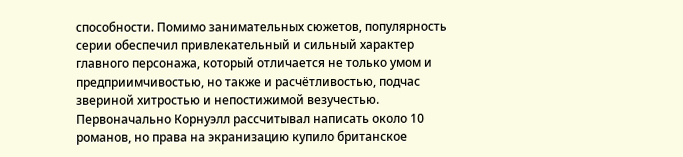способности. Помимо занимательных сюжетов, популярность серии обеспечил привлекательный и сильный характер главного персонажа, который отличается не только умом и предприимчивостью, но также и расчётливостью, подчас звериной хитростью и непостижимой везучестью.
Первоначально Корнуэлл рассчитывал написать около 10 романов, но права на экранизацию купило британское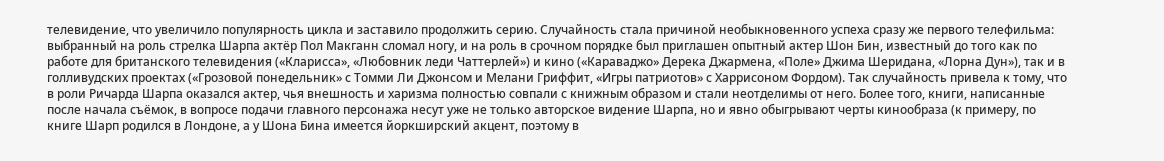телевидение, что увеличило популярность цикла и заставило продолжить серию. Случайность стала причиной необыкновенного успеха сразу же первого телефильма: выбранный на роль стрелка Шарпа актёр Пол Макганн сломал ногу, и на роль в срочном порядке был приглашен опытный актер Шон Бин, известный до того как по работе для британского телевидения («Кларисса», «Любовник леди Чаттерлей») и кино («Караваджо» Дерека Джармена, «Поле» Джима Шеридана, «Лорна Дун»), так и в голливудских проектах («Грозовой понедельник» с Томми Ли Джонсом и Мелани Гриффит, «Игры патриотов» с Харрисоном Фордом). Так случайность привела к тому, что в роли Ричарда Шарпа оказался актер, чья внешность и харизма полностью совпали с книжным образом и стали неотделимы от него. Более того, книги, написанные после начала съёмок, в вопросе подачи главного персонажа несут уже не только авторское видение Шарпа, но и явно обыгрывают черты кинообраза (к примеру, по книге Шарп родился в Лондоне, а у Шона Бина имеется йоркширский акцент, поэтому в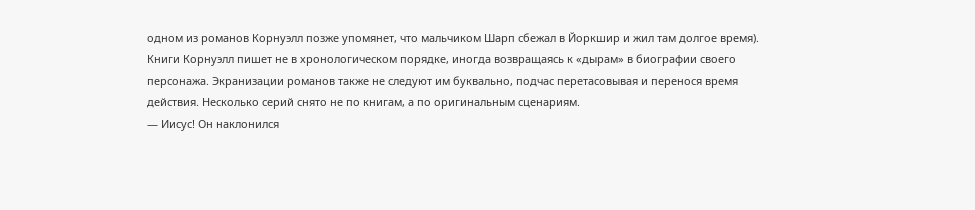одном из романов Корнуэлл позже упомянет, что мальчиком Шарп сбежал в Йоркшир и жил там долгое время).
Книги Корнуэлл пишет не в хронологическом порядке, иногда возвращаясь к «дырам» в биографии своего персонажа. Экранизации романов также не следуют им буквально, подчас перетасовывая и перенося время действия. Несколько серий снято не по книгам, а по оригинальным сценариям.
— Иисус! Он наклонился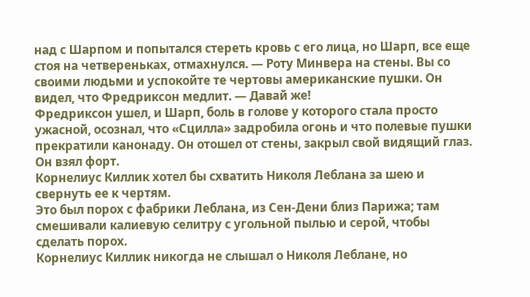над с Шарпом и попытался стереть кровь с его лица, но Шарп, все еще стоя на четвереньках, отмахнулся. — Роту Минвера на стены. Вы со своими людьми и успокойте те чертовы американские пушки. Он видел, что Фредриксон медлит. — Давай же!
Фредриксон ушел, и Шарп, боль в голове у которого стала просто ужасной, осознал, что «Сцилла» задробила огонь и что полевые пушки прекратили канонаду. Он отошел от стены, закрыл свой видящий глаз. Он взял форт.
Корнелиус Киллик хотел бы схватить Николя Леблана за шею и свернуть ее к чертям.
Это был порох с фабрики Леблана, из Сен-Дени близ Парижа; там смешивали калиевую селитру с угольной пылью и серой, чтобы сделать порох.
Корнелиус Киллик никогда не слышал о Николя Леблане, но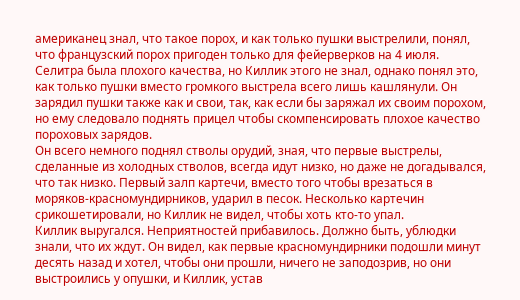американец знал, что такое порох, и как только пушки выстрелили, понял, что французский порох пригоден только для фейерверков на 4 июля. Селитра была плохого качества, но Киллик этого не знал, однако понял это, как только пушки вместо громкого выстрела всего лишь кашлянули. Он зарядил пушки также как и свои, так, как если бы заряжал их своим порохом, но ему следовало поднять прицел чтобы скомпенсировать плохое качество пороховых зарядов.
Он всего немного поднял стволы орудий, зная, что первые выстрелы, сделанные из холодных стволов, всегда идут низко, но даже не догадывался, что так низко. Первый залп картечи, вместо того чтобы врезаться в моряков-красномундирников, ударил в песок. Несколько картечин срикошетировали, но Киллик не видел, чтобы хоть кто-то упал.
Киллик выругался. Неприятностей прибавилось. Должно быть, ублюдки знали, что их ждут. Он видел, как первые красномундирники подошли минут десять назад и хотел, чтобы они прошли, ничего не заподозрив, но они выстроились у опушки, и Киллик, устав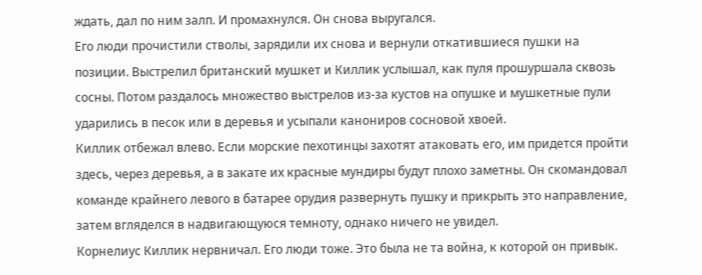ждать, дал по ним залп. И промахнулся. Он снова выругался.
Его люди прочистили стволы, зарядили их снова и вернули откатившиеся пушки на позиции. Выстрелил британский мушкет и Киллик услышал, как пуля прошуршала сквозь сосны. Потом раздалось множество выстрелов из-за кустов на опушке и мушкетные пули ударились в песок или в деревья и усыпали канониров сосновой хвоей.
Киллик отбежал влево. Если морские пехотинцы захотят атаковать его, им придется пройти здесь, через деревья, а в закате их красные мундиры будут плохо заметны. Он скомандовал команде крайнего левого в батарее орудия развернуть пушку и прикрыть это направление, затем вгляделся в надвигающуюся темноту, однако ничего не увидел.
Корнелиус Киллик нервничал. Его люди тоже. Это была не та война, к которой он привык.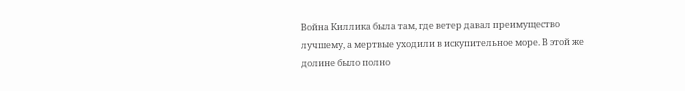Война Киллика была там, где ветер давал преимущество лучшему, а мертвые уходили в искупительное море. В этой же долине было полно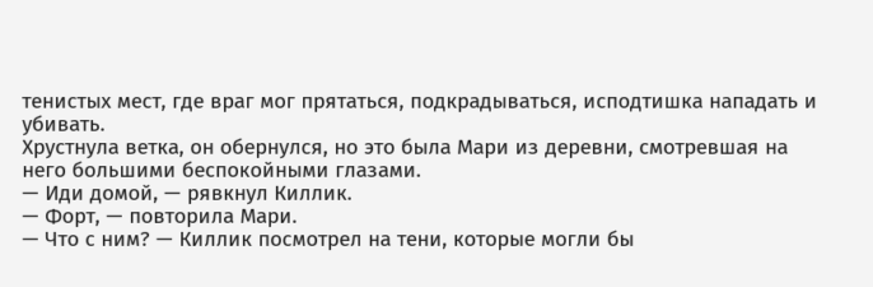тенистых мест, где враг мог прятаться, подкрадываться, исподтишка нападать и убивать.
Хрустнула ветка, он обернулся, но это была Мари из деревни, смотревшая на него большими беспокойными глазами.
— Иди домой, — рявкнул Киллик.
— Форт, — повторила Мари.
— Что с ним? — Киллик посмотрел на тени, которые могли бы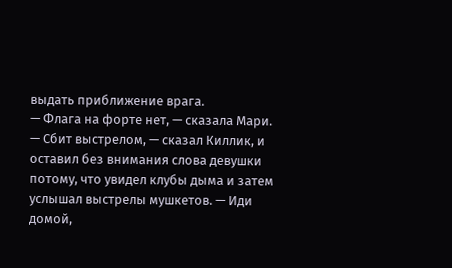выдать приближение врага.
— Флага на форте нет, — сказала Мари.
— Сбит выстрелом, — сказал Киллик, и оставил без внимания слова девушки потому, что увидел клубы дыма и затем услышал выстрелы мушкетов. — Иди домой,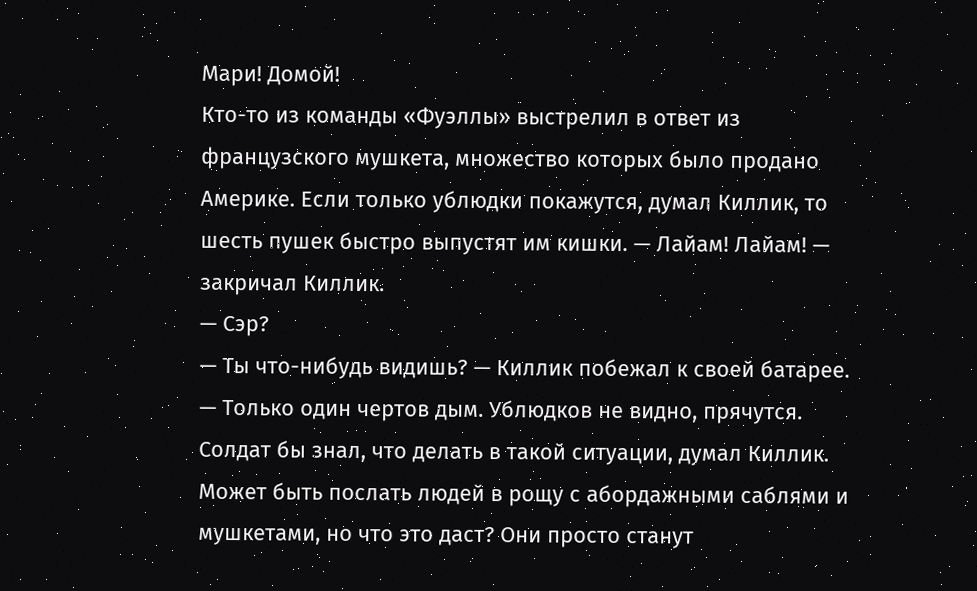Мари! Домой!
Кто-то из команды «Фуэллы» выстрелил в ответ из французского мушкета, множество которых было продано Америке. Если только ублюдки покажутся, думал Киллик, то шесть пушек быстро выпустят им кишки. — Лайам! Лайам! — закричал Киллик.
— Сэр?
— Ты что-нибудь видишь? — Киллик побежал к своей батарее.
— Только один чертов дым. Ублюдков не видно, прячутся.
Солдат бы знал, что делать в такой ситуации, думал Киллик. Может быть послать людей в рощу с абордажными саблями и мушкетами, но что это даст? Они просто станут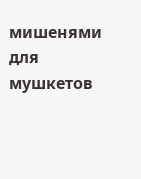мишенями для мушкетов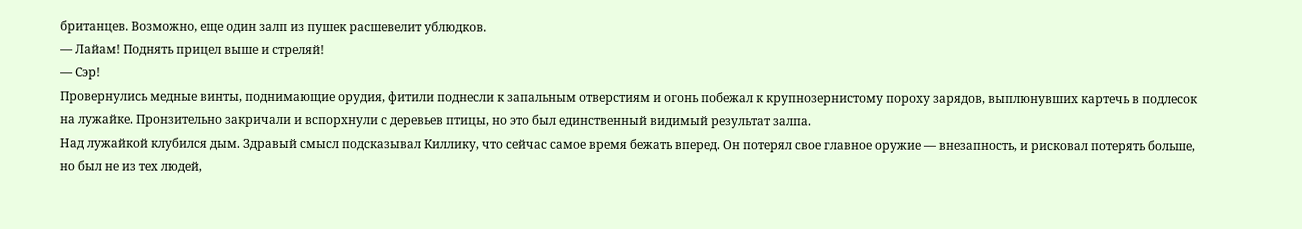британцев. Возможно, еще один залп из пушек расшевелит ублюдков.
— Лайам! Поднять прицел выше и стреляй!
— Сэр!
Провернулись медные винты, поднимающие орудия, фитили поднесли к запальным отверстиям и огонь побежал к крупнозернистому пороху зарядов, выплюнувших картечь в подлесок на лужайке. Пронзительно закричали и вспорхнули с деревьев птицы, но это был единственный видимый результат залпа.
Над лужайкой клубился дым. Здравый смысл подсказывал Киллику, что сейчас самое время бежать вперед. Он потерял свое главное оружие — внезапность, и рисковал потерять больше, но был не из тех людей,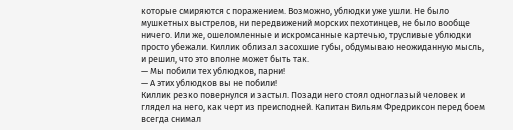которые смиряются с поражением. Возможно, ублюдки уже ушли. Не было мушкетных выстрелов, ни передвижений морских пехотинцев, не было вообще ничего. Или же, ошеломленные и искромсанные картечью, трусливые ублюдки просто убежали. Киллик облизал засохшие губы, обдумываю неожиданную мысль, и решил, что это вполне может быть так.
— Мы побили тех ублюдков, парни!
— А этих ублюдков вы не побили!
Киллик резко повернулся и застыл. Позади него стоял одноглазый человек и глядел на него, как черт из преисподней. Капитан Вильям Фредриксон перед боем всегда снимал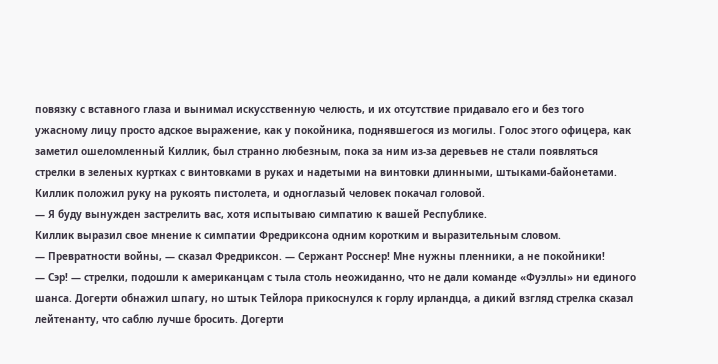повязку с вставного глаза и вынимал искусственную челюсть, и их отсутствие придавало его и без того ужасному лицу просто адское выражение, как у покойника, поднявшегося из могилы. Голос этого офицера, как заметил ошеломленный Киллик, был странно любезным, пока за ним из-за деревьев не стали появляться стрелки в зеленых куртках с винтовками в руках и надетыми на винтовки длинными, штыками-байонетами.
Киллик положил руку на рукоять пистолета, и одноглазый человек покачал головой.
— Я буду вынужден застрелить вас, хотя испытываю симпатию к вашей Республике.
Киллик выразил свое мнение к симпатии Фредриксона одним коротким и выразительным словом.
— Превратности войны, — сказал Фредриксон. — Сержант Росснер! Мне нужны пленники, а не покойники!
— Сэр! — стрелки, подошли к американцам с тыла столь неожиданно, что не дали команде «Фуэллы» ни единого шанса. Догерти обнажил шпагу, но штык Тейлора прикоснулся к горлу ирландца, а дикий взгляд стрелка сказал лейтенанту, что саблю лучше бросить. Догерти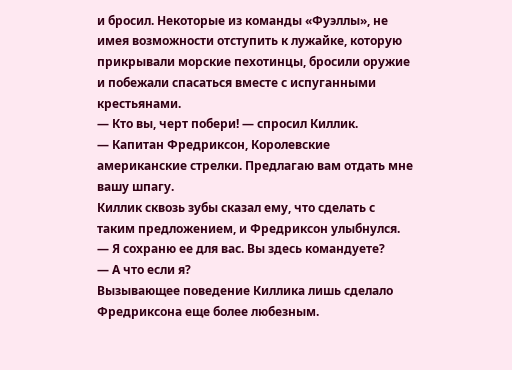и бросил. Некоторые из команды «Фуэллы», не имея возможности отступить к лужайке, которую прикрывали морские пехотинцы, бросили оружие и побежали спасаться вместе с испуганными крестьянами.
— Кто вы, черт побери! — спросил Киллик.
— Капитан Фредриксон, Королевские американские стрелки. Предлагаю вам отдать мне вашу шпагу.
Киллик сквозь зубы сказал ему, что сделать с таким предложением, и Фредриксон улыбнулся.
— Я сохраню ее для вас. Вы здесь командуете?
— А что если я?
Вызывающее поведение Киллика лишь сделало Фредриксона еще более любезным.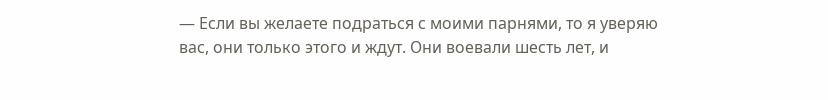— Если вы желаете подраться с моими парнями, то я уверяю вас, они только этого и ждут. Они воевали шесть лет, и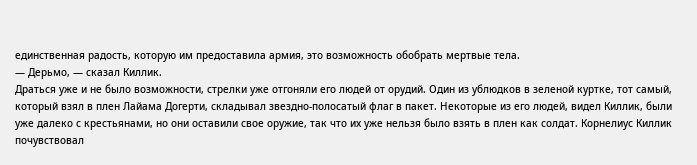единственная радость, которую им предоставила армия, это возможность обобрать мертвые тела.
— Дерьмо, — сказал Киллик.
Драться уже и не было возможности, стрелки уже отгоняли его людей от орудий. Один из ублюдков в зеленой куртке, тот самый, который взял в плен Лайама Догерти, складывал звездно-полосатый флаг в пакет. Некоторые из его людей, видел Киллик, были уже далеко с крестьянами, но они оставили свое оружие, так что их уже нельзя было взять в плен как солдат. Корнелиус Киллик почувствовал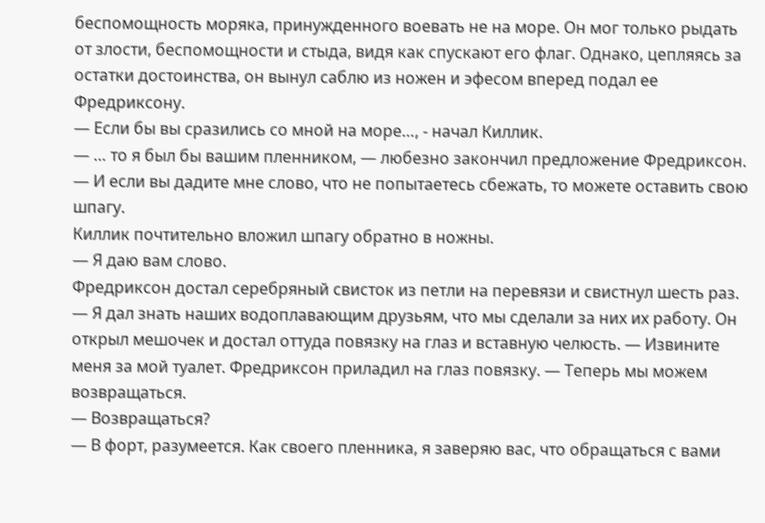беспомощность моряка, принужденного воевать не на море. Он мог только рыдать от злости, беспомощности и стыда, видя как спускают его флаг. Однако, цепляясь за остатки достоинства, он вынул саблю из ножен и эфесом вперед подал ее Фредриксону.
— Если бы вы сразились со мной на море…, - начал Киллик.
— … то я был бы вашим пленником, — любезно закончил предложение Фредриксон. — И если вы дадите мне слово, что не попытаетесь сбежать, то можете оставить свою шпагу.
Киллик почтительно вложил шпагу обратно в ножны.
— Я даю вам слово.
Фредриксон достал серебряный свисток из петли на перевязи и свистнул шесть раз. — Я дал знать наших водоплавающим друзьям, что мы сделали за них их работу. Он открыл мешочек и достал оттуда повязку на глаз и вставную челюсть. — Извините меня за мой туалет. Фредриксон приладил на глаз повязку. — Теперь мы можем возвращаться.
— Возвращаться?
— В форт, разумеется. Как своего пленника, я заверяю вас, что обращаться с вами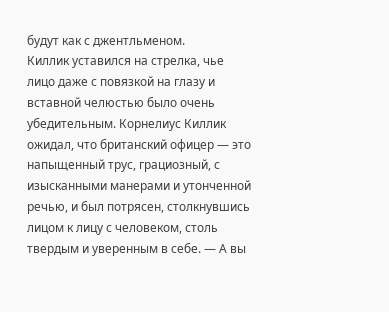будут как с джентльменом.
Киллик уставился на стрелка, чье лицо даже с повязкой на глазу и вставной челюстью было очень убедительным. Корнелиус Киллик ожидал, что британский офицер — это напыщенный трус, грациозный, с изысканными манерами и утонченной речью, и был потрясен, столкнувшись лицом к лицу с человеком, столь твердым и уверенным в себе. — А вы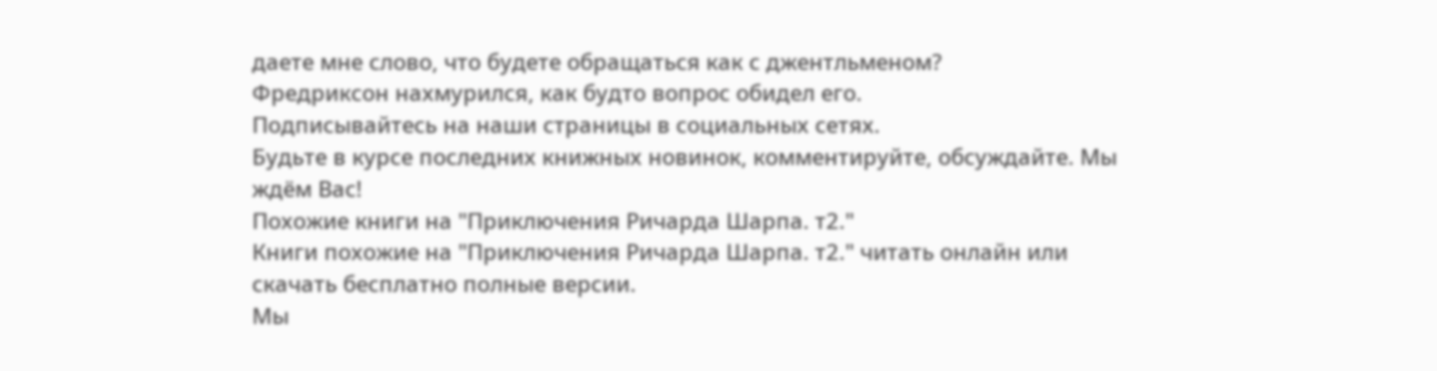даете мне слово, что будете обращаться как с джентльменом?
Фредриксон нахмурился, как будто вопрос обидел его.
Подписывайтесь на наши страницы в социальных сетях.
Будьте в курсе последних книжных новинок, комментируйте, обсуждайте. Мы ждём Вас!
Похожие книги на "Приключения Ричарда Шарпа. т2."
Книги похожие на "Приключения Ричарда Шарпа. т2." читать онлайн или скачать бесплатно полные версии.
Мы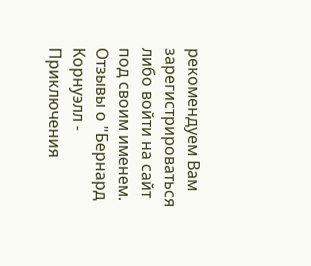рекомендуем Вам зарегистрироваться либо войти на сайт под своим именем.
Отзывы о "Бернард Корнуэлл - Приключения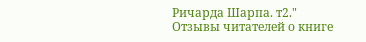Ричарда Шарпа. т2."
Отзывы читателей о книге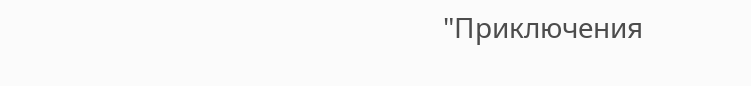"Приключения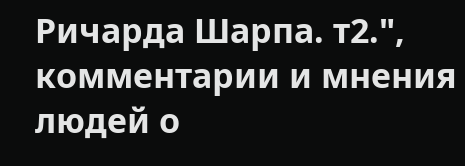Ричарда Шарпа. т2.", комментарии и мнения людей о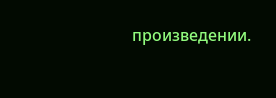произведении.